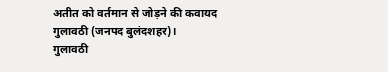अतीत को वर्तमान से जोड़ने की कवायद
गुलावठी (जनपद बुलंदशहर)।
गुलावठी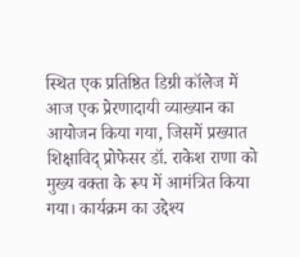स्थित एक प्रतिष्ठित डिग्री कॉलेज में आज एक प्रेरणादायी व्याख्यान का आयोजन किया गया, जिसमें प्रख्यात शिक्षाविद् प्रोफेसर डॉ. राकेश राणा को मुख्य वक्ता के रूप में आमंत्रित किया गया। कार्यक्रम का उद्देश्य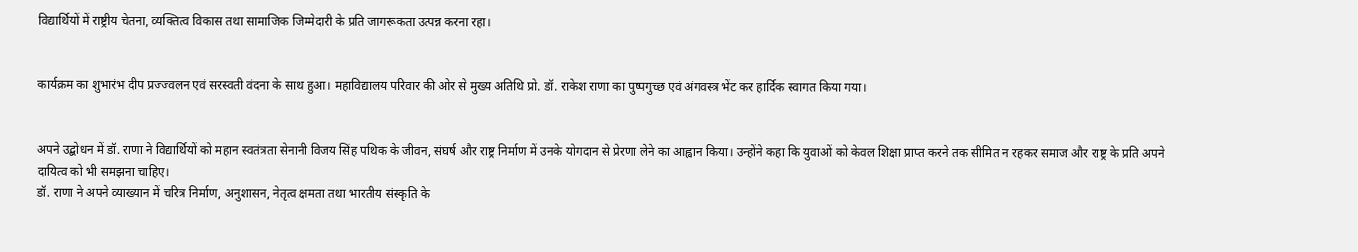विद्यार्थियों में राष्ट्रीय चेतना, व्यक्तित्व विकास तथा सामाजिक जिम्मेदारी के प्रति जागरूकता उत्पन्न करना रहा।


कार्यक्रम का शुभारंभ दीप प्रज्ज्वलन एवं सरस्वती वंदना के साथ हुआ। महाविद्यालय परिवार की ओर से मुख्य अतिथि प्रो. डॉ. राकेश राणा का पुष्पगुच्छ एवं अंगवस्त्र भेंट कर हार्दिक स्वागत किया गया।


अपने उद्बोधन में डॉ. राणा ने विद्यार्थियों को महान स्वतंत्रता सेनानी विजय सिंह पथिक के जीवन, संघर्ष और राष्ट्र निर्माण में उनके योगदान से प्रेरणा लेने का आह्वान किया। उन्होंने कहा कि युवाओं को केवल शिक्षा प्राप्त करने तक सीमित न रहकर समाज और राष्ट्र के प्रति अपने दायित्व को भी समझना चाहिए।
डॉ. राणा ने अपने व्याख्यान में चरित्र निर्माण, अनुशासन, नेतृत्व क्षमता तथा भारतीय संस्कृति के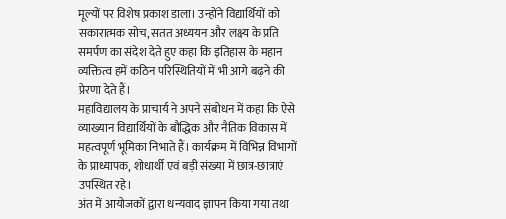मूल्यों पर विशेष प्रकाश डाला। उन्होंने विद्यार्थियों को सकारात्मक सोच, सतत अध्ययन और लक्ष्य के प्रति समर्पण का संदेश देते हुए कहा कि इतिहास के महान व्यक्तित्व हमें कठिन परिस्थितियों में भी आगे बढ़ने की प्रेरणा देते हैं।
महाविद्यालय के प्राचार्य ने अपने संबोधन में कहा कि ऐसे व्याख्यान विद्यार्थियों के बौद्धिक और नैतिक विकास में महत्वपूर्ण भूमिका निभाते हैं। कार्यक्रम में विभिन्न विभागों के प्राध्यापक, शोधार्थी एवं बड़ी संख्या में छात्र-छात्राएं उपस्थित रहे।
अंत में आयोजकों द्वारा धन्यवाद ज्ञापन किया गया तथा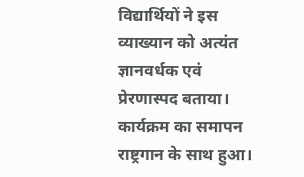विद्यार्थियों ने इस व्याख्यान को अत्यंत ज्ञानवर्धक एवं प्रेरणास्पद बताया। कार्यक्रम का समापन राष्ट्रगान के साथ हुआ।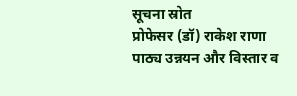सूचना स्रोत
प्रोफेसर (डॉ) राकेश राणा
पाठ्य उन्नयन और विस्तार व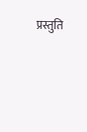प्रस्तुति